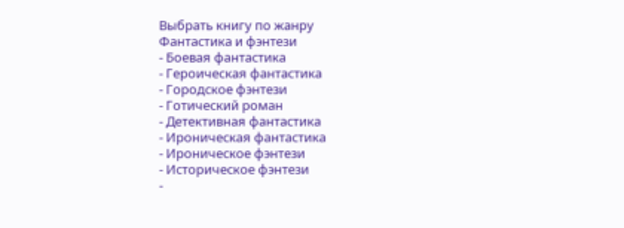Выбрать книгу по жанру
Фантастика и фэнтези
- Боевая фантастика
- Героическая фантастика
- Городское фэнтези
- Готический роман
- Детективная фантастика
- Ироническая фантастика
- Ироническое фэнтези
- Историческое фэнтези
-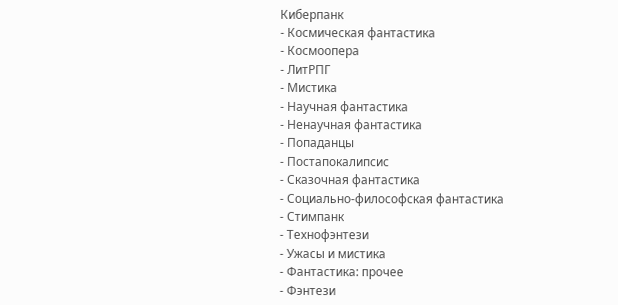Киберпанк
- Космическая фантастика
- Космоопера
- ЛитРПГ
- Мистика
- Научная фантастика
- Ненаучная фантастика
- Попаданцы
- Постапокалипсис
- Сказочная фантастика
- Социально-философская фантастика
- Стимпанк
- Технофэнтези
- Ужасы и мистика
- Фантастика: прочее
- Фэнтези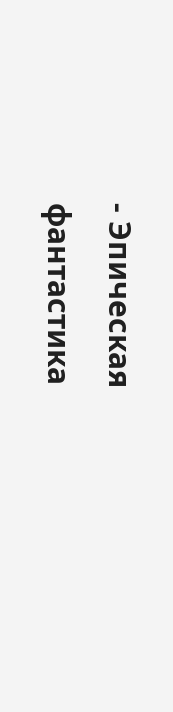- Эпическая фантастика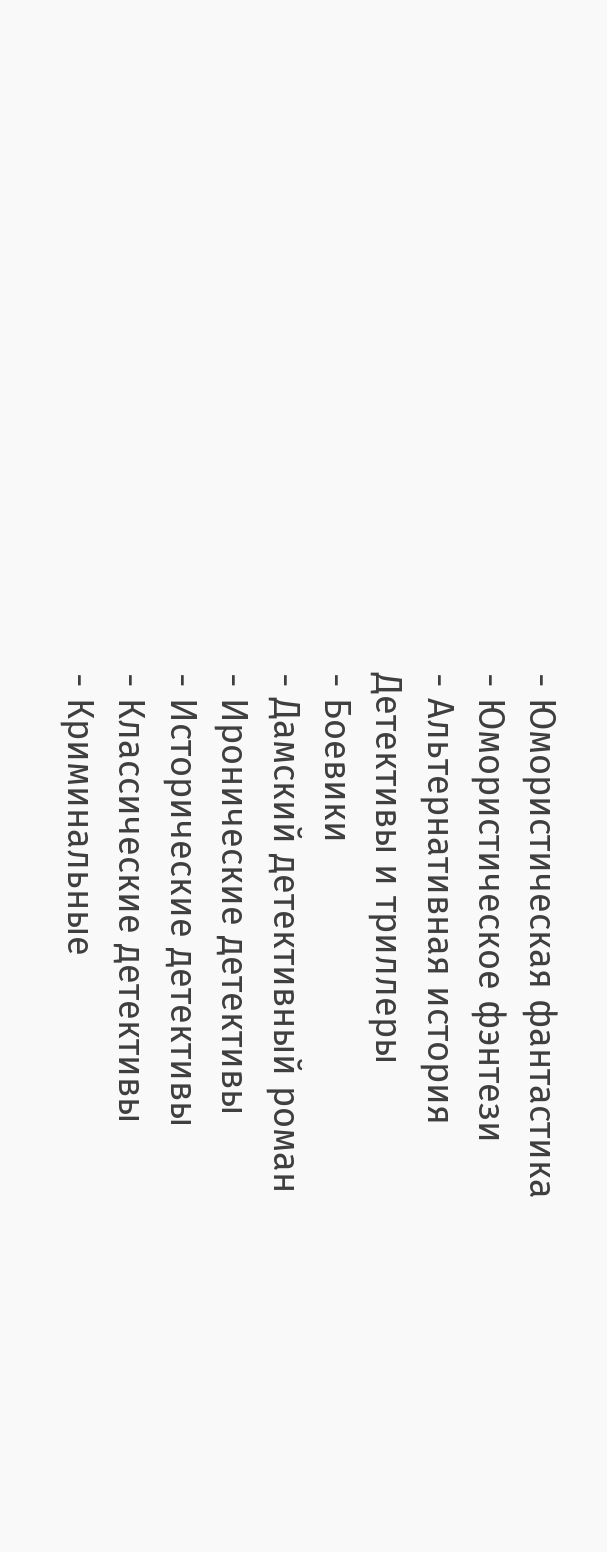- Юмористическая фантастика
- Юмористическое фэнтези
- Альтернативная история
Детективы и триллеры
- Боевики
- Дамский детективный роман
- Иронические детективы
- Исторические детективы
- Классические детективы
- Криминальные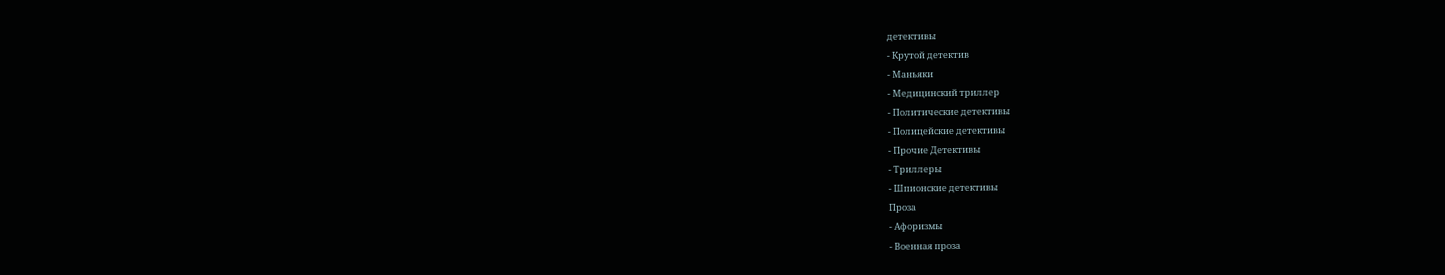детективы
- Крутой детектив
- Маньяки
- Медицинский триллер
- Политические детективы
- Полицейские детективы
- Прочие Детективы
- Триллеры
- Шпионские детективы
Проза
- Афоризмы
- Военная проза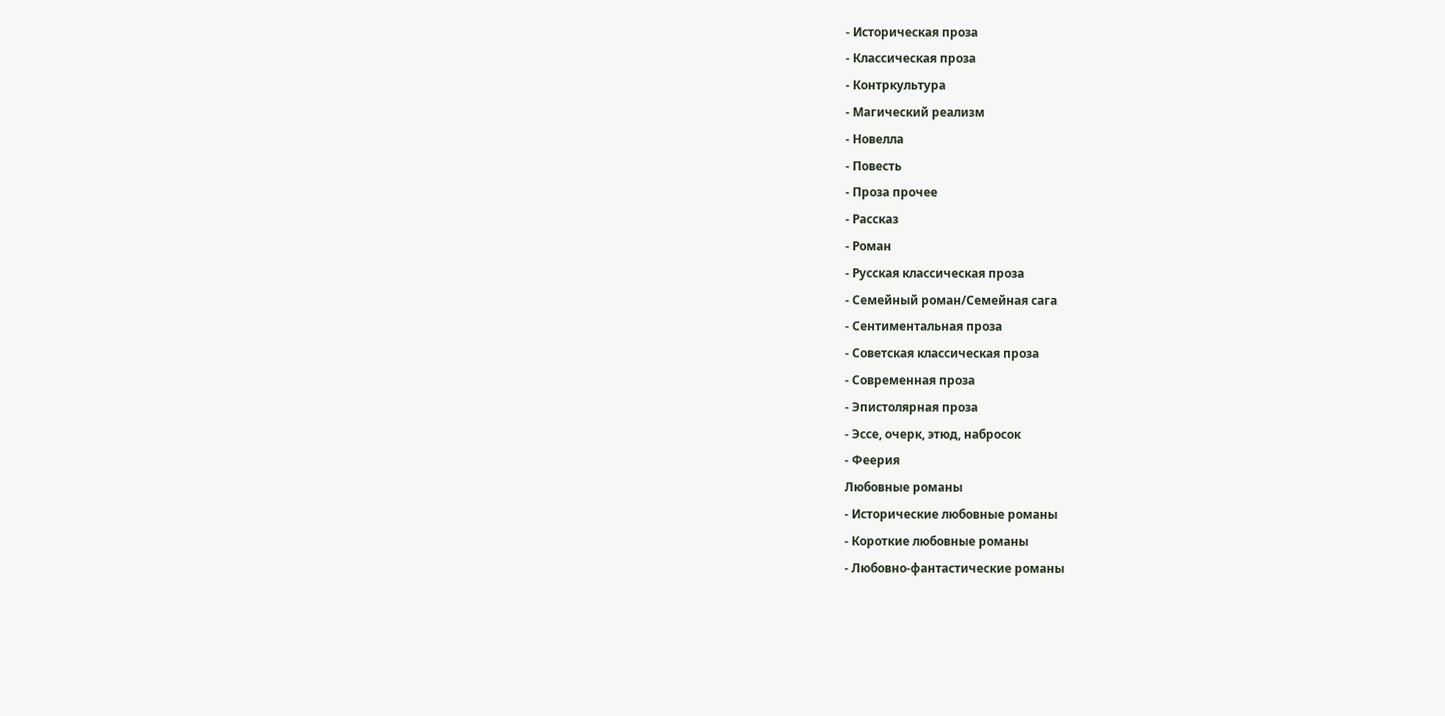- Историческая проза
- Классическая проза
- Контркультура
- Магический реализм
- Новелла
- Повесть
- Проза прочее
- Рассказ
- Роман
- Русская классическая проза
- Семейный роман/Семейная сага
- Сентиментальная проза
- Советская классическая проза
- Современная проза
- Эпистолярная проза
- Эссе, очерк, этюд, набросок
- Феерия
Любовные романы
- Исторические любовные романы
- Короткие любовные романы
- Любовно-фантастические романы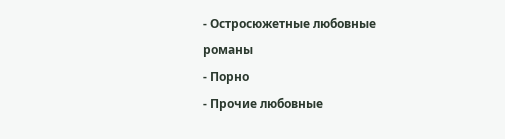- Остросюжетные любовные романы
- Порно
- Прочие любовные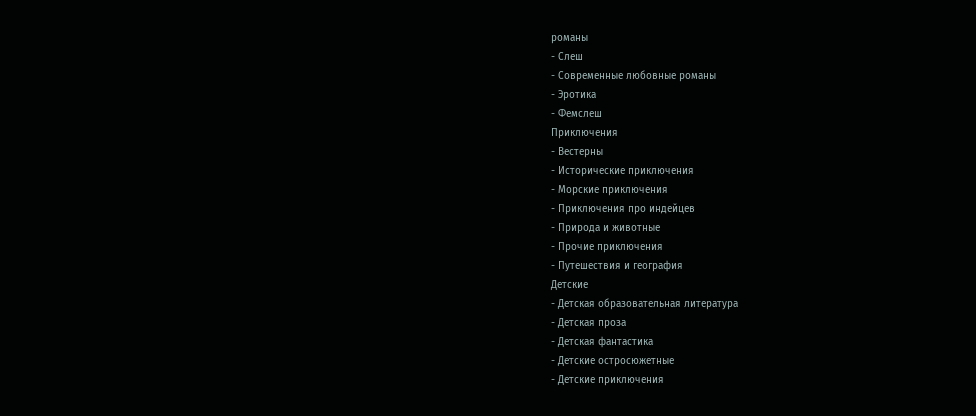романы
- Слеш
- Современные любовные романы
- Эротика
- Фемслеш
Приключения
- Вестерны
- Исторические приключения
- Морские приключения
- Приключения про индейцев
- Природа и животные
- Прочие приключения
- Путешествия и география
Детские
- Детская образовательная литература
- Детская проза
- Детская фантастика
- Детские остросюжетные
- Детские приключения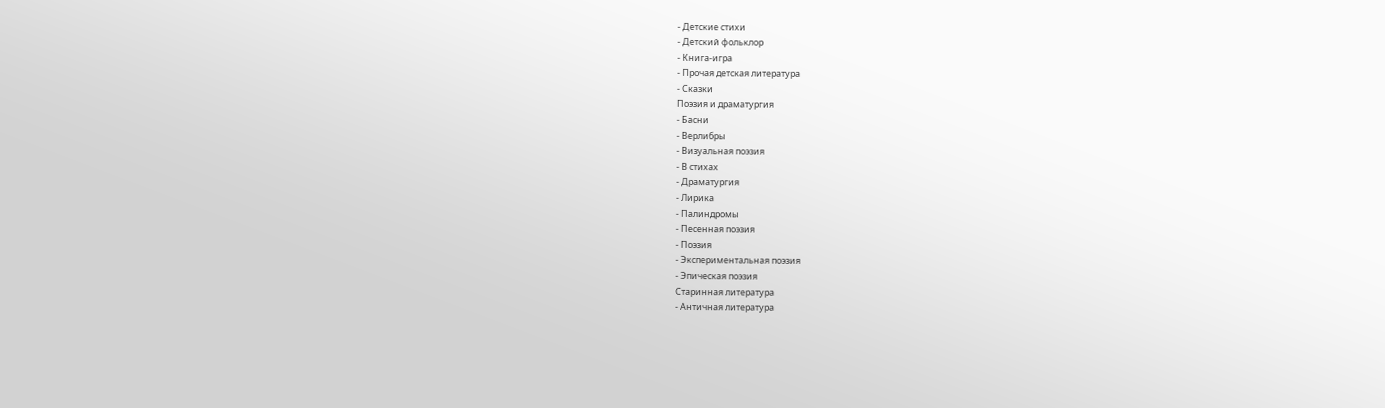- Детские стихи
- Детский фольклор
- Книга-игра
- Прочая детская литература
- Сказки
Поэзия и драматургия
- Басни
- Верлибры
- Визуальная поэзия
- В стихах
- Драматургия
- Лирика
- Палиндромы
- Песенная поэзия
- Поэзия
- Экспериментальная поэзия
- Эпическая поэзия
Старинная литература
- Античная литература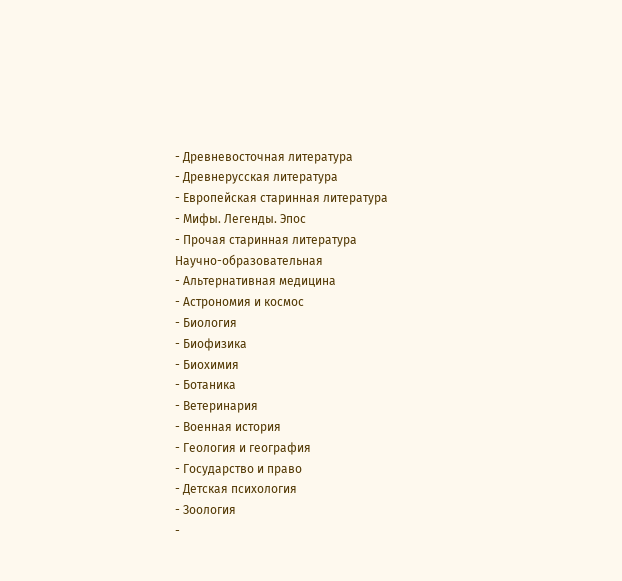- Древневосточная литература
- Древнерусская литература
- Европейская старинная литература
- Мифы. Легенды. Эпос
- Прочая старинная литература
Научно-образовательная
- Альтернативная медицина
- Астрономия и космос
- Биология
- Биофизика
- Биохимия
- Ботаника
- Ветеринария
- Военная история
- Геология и география
- Государство и право
- Детская психология
- Зоология
-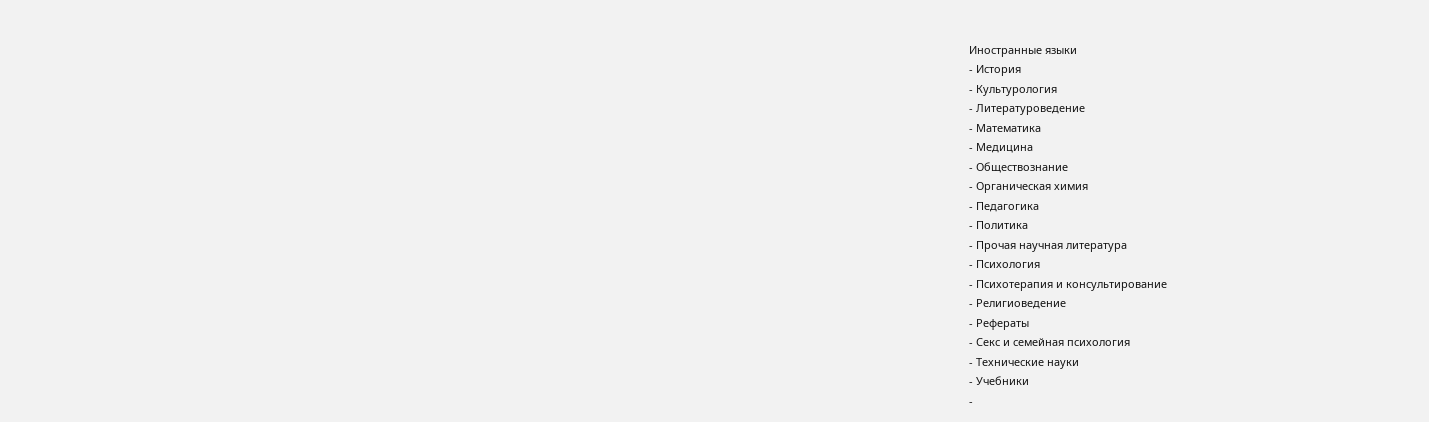Иностранные языки
- История
- Культурология
- Литературоведение
- Математика
- Медицина
- Обществознание
- Органическая химия
- Педагогика
- Политика
- Прочая научная литература
- Психология
- Психотерапия и консультирование
- Религиоведение
- Рефераты
- Секс и семейная психология
- Технические науки
- Учебники
-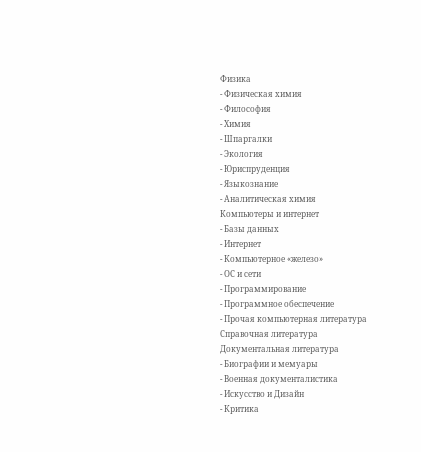Физика
- Физическая химия
- Философия
- Химия
- Шпаргалки
- Экология
- Юриспруденция
- Языкознание
- Аналитическая химия
Компьютеры и интернет
- Базы данных
- Интернет
- Компьютерное «железо»
- ОС и сети
- Программирование
- Программное обеспечение
- Прочая компьютерная литература
Справочная литература
Документальная литература
- Биографии и мемуары
- Военная документалистика
- Искусство и Дизайн
- Критика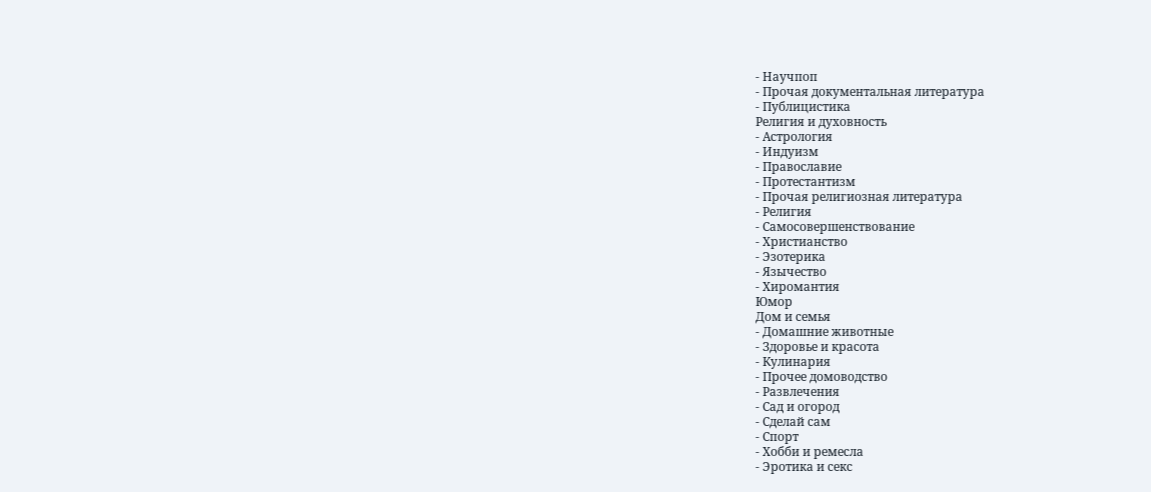- Научпоп
- Прочая документальная литература
- Публицистика
Религия и духовность
- Астрология
- Индуизм
- Православие
- Протестантизм
- Прочая религиозная литература
- Религия
- Самосовершенствование
- Христианство
- Эзотерика
- Язычество
- Хиромантия
Юмор
Дом и семья
- Домашние животные
- Здоровье и красота
- Кулинария
- Прочее домоводство
- Развлечения
- Сад и огород
- Сделай сам
- Спорт
- Хобби и ремесла
- Эротика и секс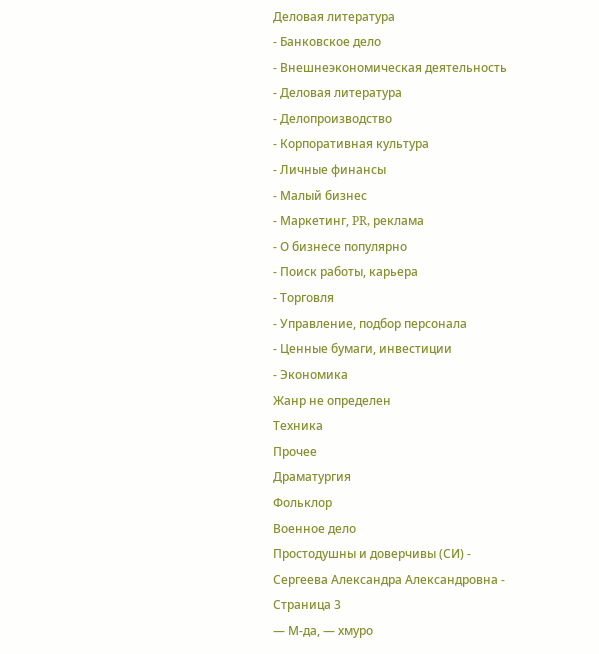Деловая литература
- Банковское дело
- Внешнеэкономическая деятельность
- Деловая литература
- Делопроизводство
- Корпоративная культура
- Личные финансы
- Малый бизнес
- Маркетинг, PR, реклама
- О бизнесе популярно
- Поиск работы, карьера
- Торговля
- Управление, подбор персонала
- Ценные бумаги, инвестиции
- Экономика
Жанр не определен
Техника
Прочее
Драматургия
Фольклор
Военное дело
Простодушны и доверчивы (СИ) - Сергеева Александра Александровна - Страница 3
— М-да, — хмуро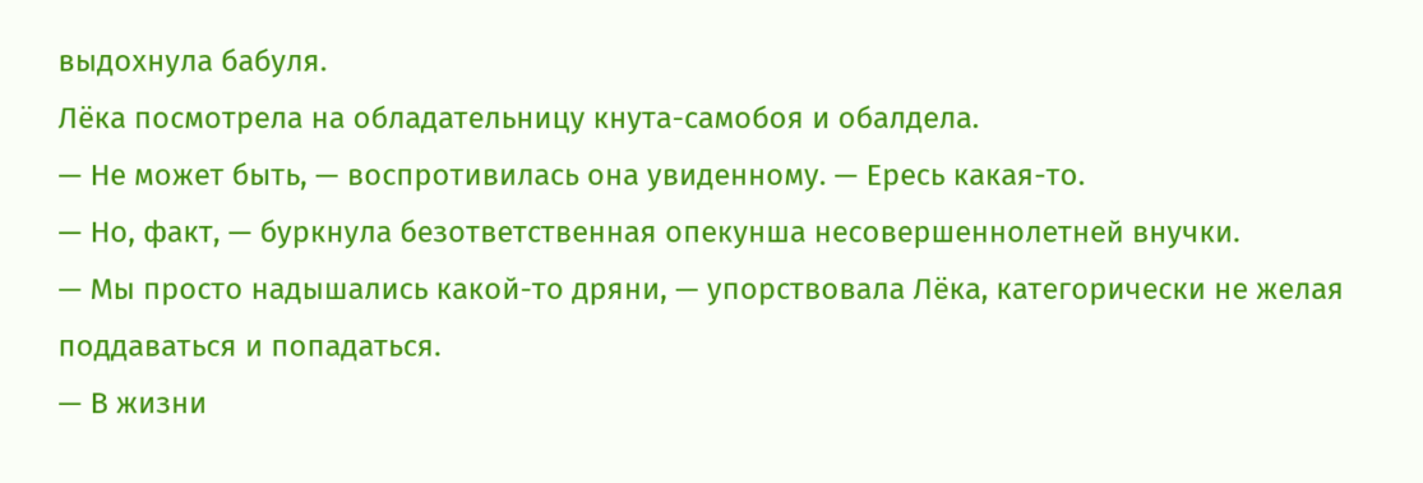выдохнула бабуля.
Лёка посмотрела на обладательницу кнута-самобоя и обалдела.
— Не может быть, — воспротивилась она увиденному. — Ересь какая-то.
— Но, факт, — буркнула безответственная опекунша несовершеннолетней внучки.
— Мы просто надышались какой-то дряни, — упорствовала Лёка, категорически не желая поддаваться и попадаться.
— В жизни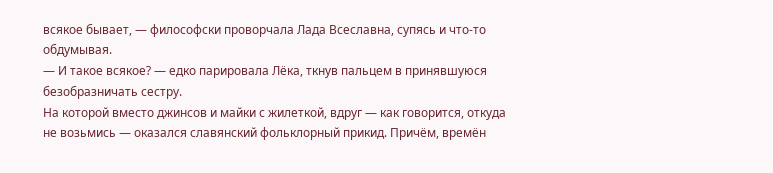всякое бывает, — философски проворчала Лада Всеславна, супясь и что-то обдумывая.
— И такое всякое? — едко парировала Лёка, ткнув пальцем в принявшуюся безобразничать сестру.
На которой вместо джинсов и майки с жилеткой, вдруг — как говорится, откуда не возьмись — оказался славянский фольклорный прикид. Причём, времён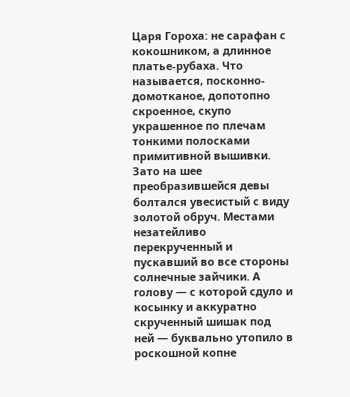Царя Гороха: не сарафан с кокошником, а длинное платье-рубаха. Что называется, посконно-домотканое, допотопно скроенное, скупо украшенное по плечам тонкими полосками примитивной вышивки.
Зато на шее преобразившейся девы болтался увесистый с виду золотой обруч. Местами незатейливо перекрученный и пускавший во все стороны солнечные зайчики. А голову — с которой сдуло и косынку и аккуратно скрученный шишак под ней — буквально утопило в роскошной копне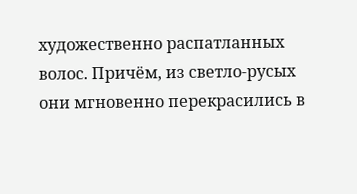художественно распатланных волос. Причём, из светло-русых они мгновенно перекрасились в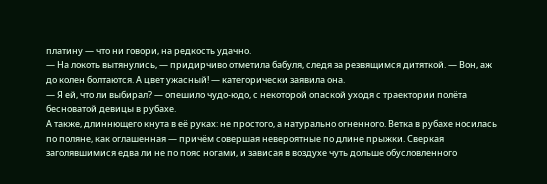платину — что ни говори, на редкость удачно.
— На локоть вытянулись, — придирчиво отметила бабуля, следя за резвящимся дитяткой. — Вон, аж до колен болтаются. А цвет ужасный! — категорически заявила она.
— Я ей, что ли выбирал? — опешило чудо-юдо, с некоторой опаской уходя с траектории полёта бесноватой девицы в рубахе.
А также, длиннющего кнута в её руках: не простого, а натурально огненного. Ветка в рубахе носилась по поляне, как оглашенная — причём совершая невероятные по длине прыжки. Сверкая заголявшимися едва ли не по пояс ногами, и зависая в воздухе чуть дольше обусловленного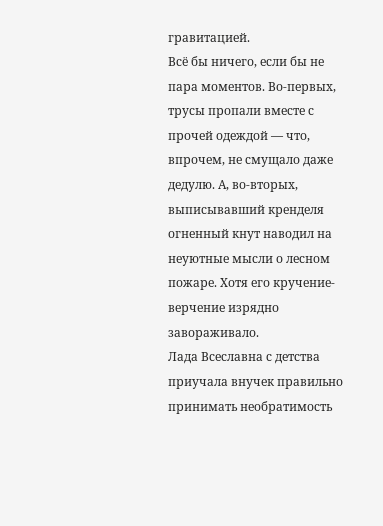гравитацией.
Всё бы ничего, если бы не пара моментов. Во-первых, трусы пропали вместе с прочей одеждой — что, впрочем, не смущало даже дедулю. А, во-вторых, выписывавший кренделя огненный кнут наводил на неуютные мысли о лесном пожаре. Хотя его кручение-верчение изрядно завораживало.
Лада Всеславна с детства приучала внучек правильно принимать необратимость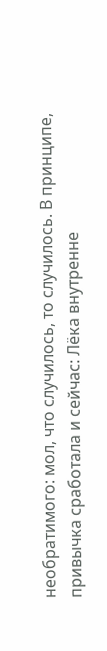необратимого: мол, что случилось, то случилось. В принципе, привычка сработала и сейчас: Лёка внутренне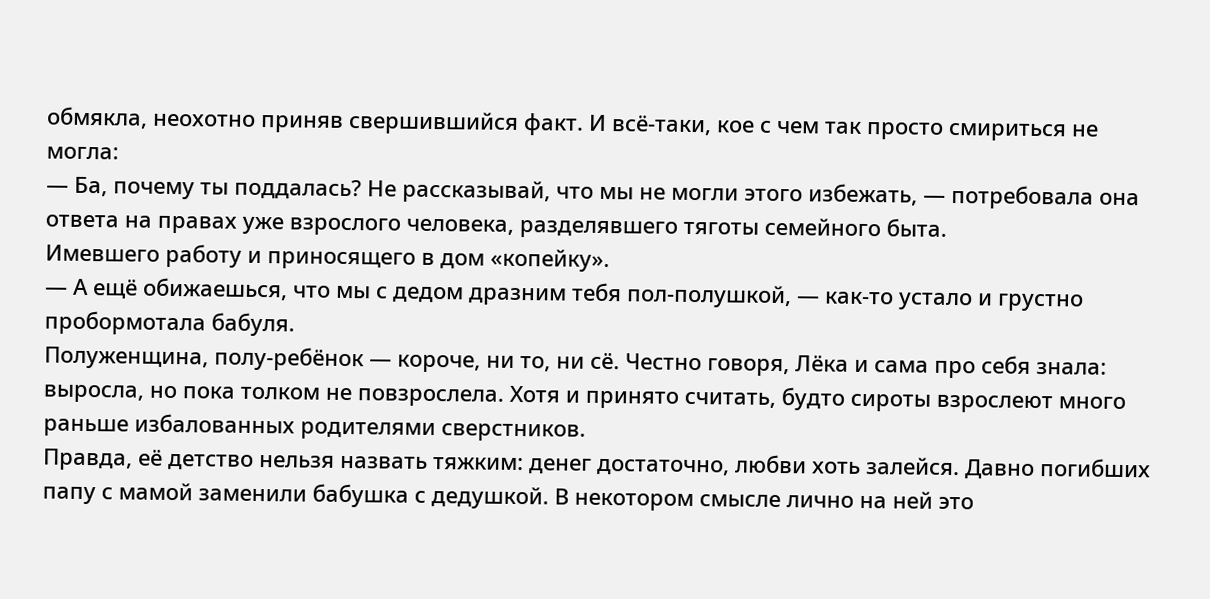обмякла, неохотно приняв свершившийся факт. И всё-таки, кое с чем так просто смириться не могла:
— Ба, почему ты поддалась? Не рассказывай, что мы не могли этого избежать, — потребовала она ответа на правах уже взрослого человека, разделявшего тяготы семейного быта.
Имевшего работу и приносящего в дом «копейку».
— А ещё обижаешься, что мы с дедом дразним тебя пол-полушкой, — как-то устало и грустно пробормотала бабуля.
Полуженщина, полу-ребёнок — короче, ни то, ни сё. Честно говоря, Лёка и сама про себя знала: выросла, но пока толком не повзрослела. Хотя и принято считать, будто сироты взрослеют много раньше избалованных родителями сверстников.
Правда, её детство нельзя назвать тяжким: денег достаточно, любви хоть залейся. Давно погибших папу с мамой заменили бабушка с дедушкой. В некотором смысле лично на ней это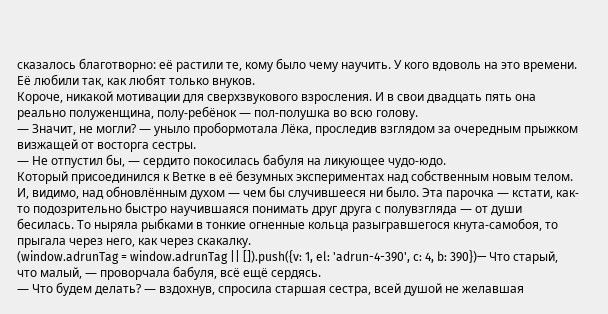сказалось благотворно: её растили те, кому было чему научить. У кого вдоволь на это времени. Её любили так, как любят только внуков.
Короче, никакой мотивации для сверхзвукового взросления. И в свои двадцать пять она реально полуженщина, полу-ребёнок — пол-полушка во всю голову.
— Значит, не могли? — уныло пробормотала Лёка, проследив взглядом за очередным прыжком визжащей от восторга сестры.
— Не отпустил бы, — сердито покосилась бабуля на ликующее чудо-юдо.
Который присоединился к Ветке в её безумных экспериментах над собственным новым телом. И, видимо, над обновлённым духом — чем бы случившееся ни было. Эта парочка — кстати, как-то подозрительно быстро научившаяся понимать друг друга с полувзгляда — от души бесилась. То ныряла рыбками в тонкие огненные кольца разыгравшегося кнута-самобоя, то прыгала через него, как через скакалку.
(window.adrunTag = window.adrunTag || []).push({v: 1, el: 'adrun-4-390', c: 4, b: 390})— Что старый, что малый, — проворчала бабуля, всё ещё сердясь.
— Что будем делать? — вздохнув, спросила старшая сестра, всей душой не желавшая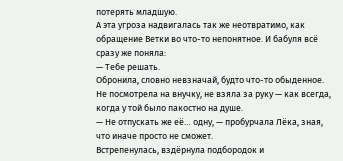потерять младшую.
А эта угроза надвигалась так же неотвратимо, как обращение Ветки во что-то непонятное. И бабуля всё сразу же поняла:
— Тебе решать.
Обронила, словно невзначай, будто что-то обыденное. Не посмотрела на внучку, не взяла за руку — как всегда, когда у той было пакостно на душе.
— Не отпускать же её… одну, — пробурчала Лёка, зная, что иначе просто не сможет.
Встрепенулась, вздёрнула подбородок и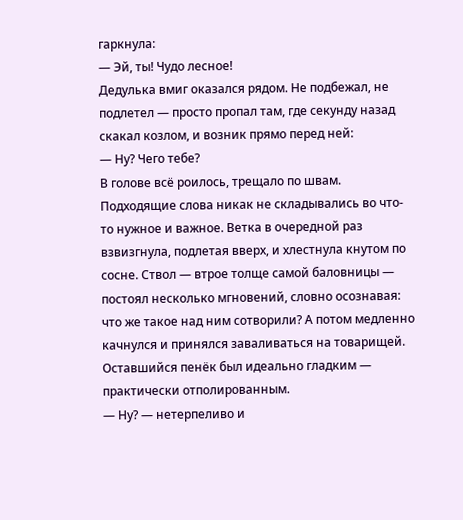гаркнула:
— Эй, ты! Чудо лесное!
Дедулька вмиг оказался рядом. Не подбежал, не подлетел — просто пропал там, где секунду назад скакал козлом, и возник прямо перед ней:
— Ну? Чего тебе?
В голове всё роилось, трещало по швам. Подходящие слова никак не складывались во что-то нужное и важное. Ветка в очередной раз взвизгнула, подлетая вверх, и хлестнула кнутом по сосне. Ствол — втрое толще самой баловницы — постоял несколько мгновений, словно осознавая: что же такое над ним сотворили? А потом медленно качнулся и принялся заваливаться на товарищей. Оставшийся пенёк был идеально гладким — практически отполированным.
— Ну? — нетерпеливо и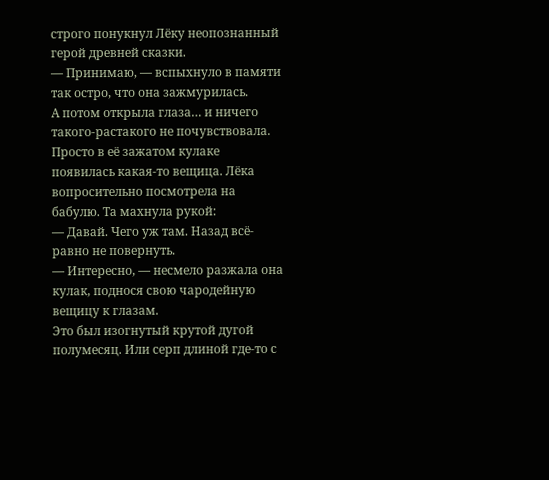строго понукнул Лёку неопознанный герой древней сказки.
— Принимаю, — вспыхнуло в памяти так остро, что она зажмурилась.
А потом открыла глаза… и ничего такого-растакого не почувствовала. Просто в её зажатом кулаке появилась какая-то вещица. Лёка вопросительно посмотрела на бабулю. Та махнула рукой:
— Давай. Чего уж там. Назад всё-равно не повернуть.
— Интересно, — несмело разжала она кулак, поднося свою чародейную вещицу к глазам.
Это был изогнутый крутой дугой полумесяц. Или серп длиной где-то с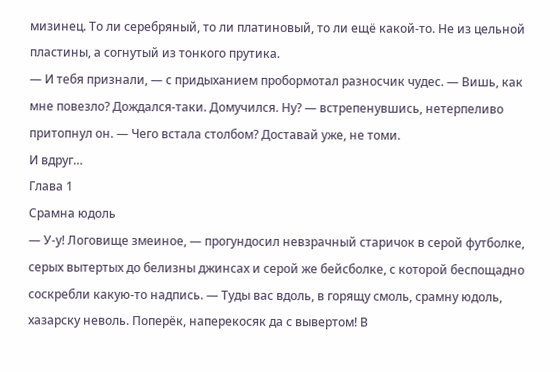мизинец. То ли серебряный, то ли платиновый, то ли ещё какой-то. Не из цельной пластины, а согнутый из тонкого прутика.
— И тебя признали, — с придыханием пробормотал разносчик чудес. — Вишь, как мне повезло? Дождался-таки. Домучился. Ну? — встрепенувшись, нетерпеливо притопнул он. — Чего встала столбом? Доставай уже, не томи.
И вдруг…
Глава 1
Срамна юдоль
— У-у! Логовище змеиное, — прогундосил невзрачный старичок в серой футболке, серых вытертых до белизны джинсах и серой же бейсболке, с которой беспощадно соскребли какую-то надпись. — Туды вас вдоль, в горящу смоль, срамну юдоль, хазарску неволь. Поперёк, наперекосяк да с вывертом! В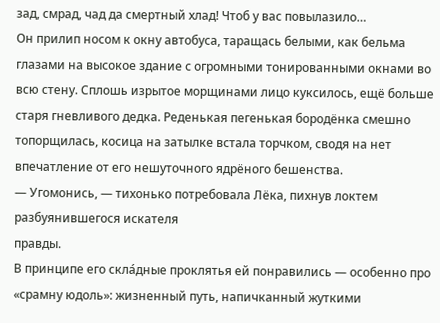зад, смрад, чад да смертный хлад! Чтоб у вас повылазило…
Он прилип носом к окну автобуса, таращась белыми, как бельма глазами на высокое здание с огромными тонированными окнами во всю стену. Сплошь изрытое морщинами лицо куксилось, ещё больше старя гневливого дедка. Реденькая пегенькая бородёнка смешно топорщилась, косица на затылке встала торчком, сводя на нет впечатление от его нешуточного ядрёного бешенства.
— Угомонись, — тихонько потребовала Лёка, пихнув локтем разбуянившегося искателя
правды.
В принципе его скла́дные проклятья ей понравились — особенно про «срамну юдоль»: жизненный путь, напичканный жуткими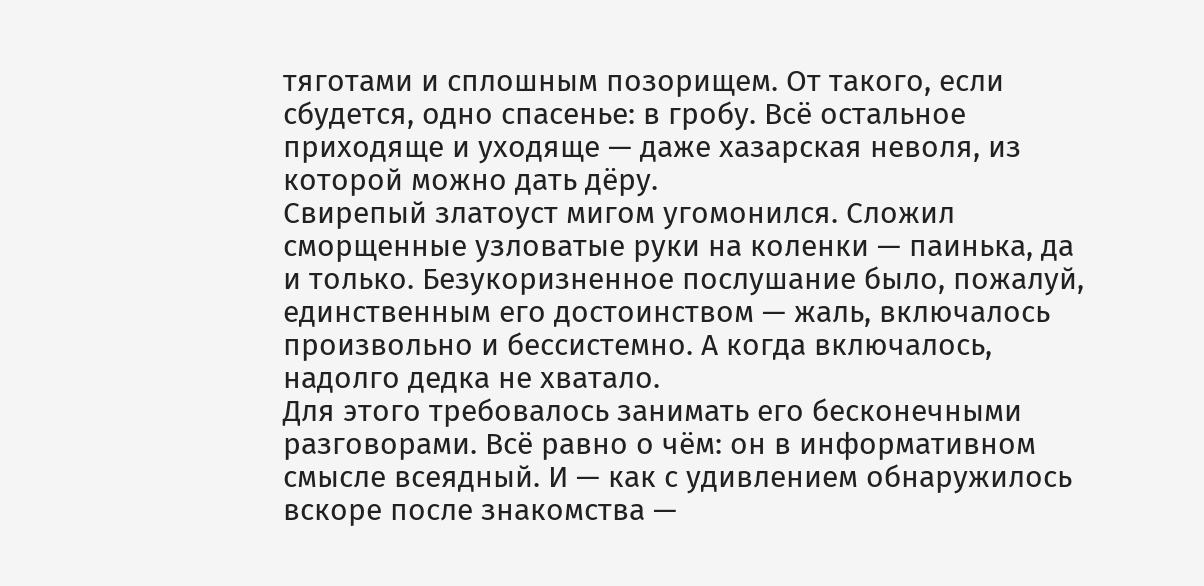тяготами и сплошным позорищем. От такого, если сбудется, одно спасенье: в гробу. Всё остальное приходяще и уходяще — даже хазарская неволя, из которой можно дать дёру.
Свирепый златоуст мигом угомонился. Сложил сморщенные узловатые руки на коленки — паинька, да и только. Безукоризненное послушание было, пожалуй, единственным его достоинством — жаль, включалось произвольно и бессистемно. А когда включалось, надолго дедка не хватало.
Для этого требовалось занимать его бесконечными разговорами. Всё равно о чём: он в информативном смысле всеядный. И — как с удивлением обнаружилось вскоре после знакомства —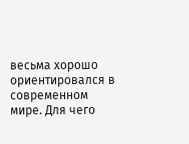весьма хорошо ориентировался в современном мире. Для чего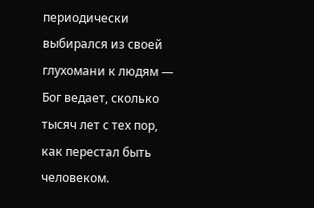периодически выбирался из своей глухомани к людям — Бог ведает, сколько тысяч лет с тех пор, как перестал быть человеком.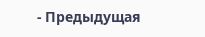- Предыдущая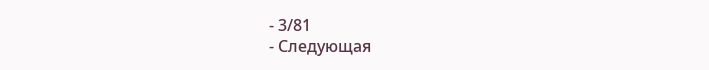- 3/81
- Следующая